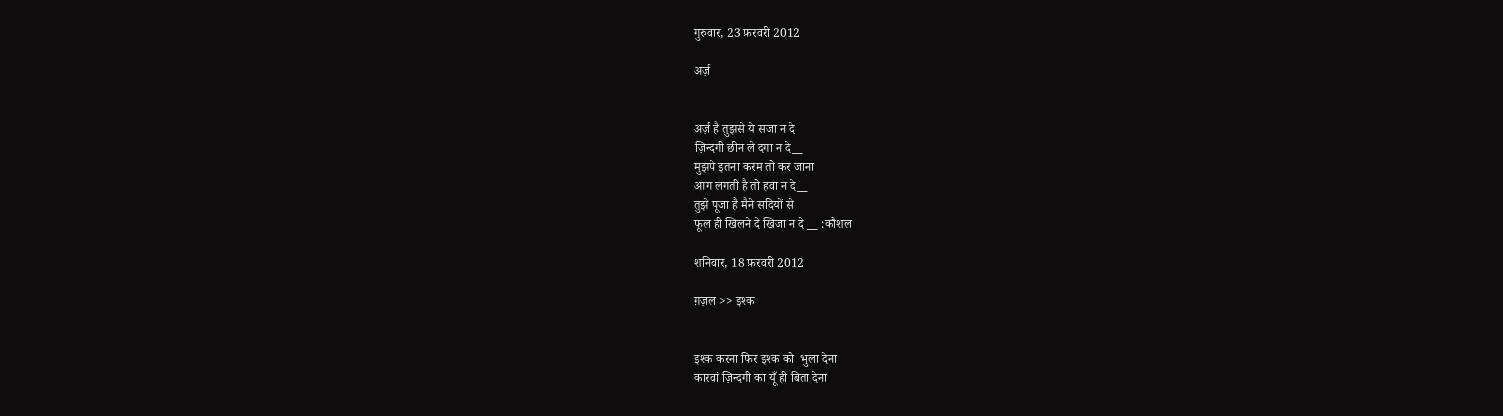गुरुवार, 23 फ़रवरी 2012

अर्ज़


अर्ज़ है तुझसे ये सजा न दे
ज़िन्दगी छीन ले दगा न दे__
मुझपे इतना करम तो कर जाना
आग लगती है तो हवा न दे__
तुझे पूजा है मैने सदियों से
फूल ही खिलने दे खिजा न दे __ :कौशल

शनिवार, 18 फ़रवरी 2012

ग़ज़ल >> इश्क


इश्क करना फिर इश्क को  भुला देना
कारवां ज़िन्दगी का यूँ ही बिता देना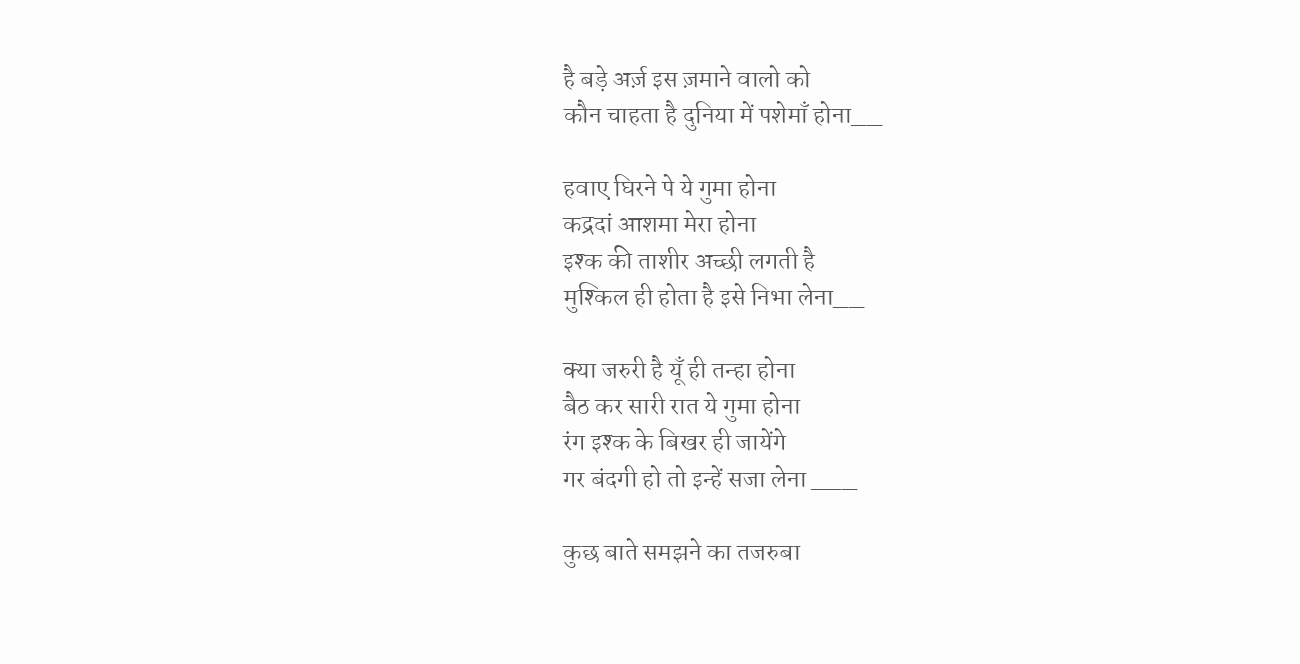है बड़े अर्ज़ इस ज़माने वालो को
कौन चाहता है दुनिया में पशेमाँ होना__

हवाए घिरने पे ये गुमा होना
कद्रदां आशमा मेरा होना
इश्क की ताशीर अच्छी लगती है
मुश्किल ही होता है इसे निभा लेना__

क्या जरुरी है यूँ ही तन्हा होना
बैठ कर सारी रात ये गुमा होना
रंग इश्क के बिखर ही जायेंगे
गर बंदगी हो तो इन्हें सजा लेना ___

कुछ बाते समझने का तजरुबा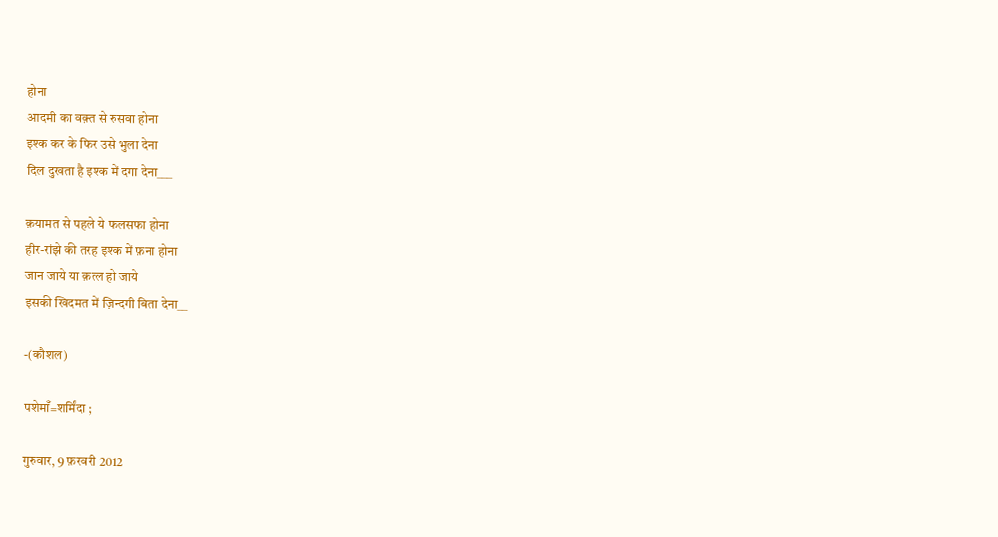होना
आदमी का वक़्त से रुसवा होना
इश्क कर के फिर उसे भुला देना
दिल दुखता है इश्क में दगा देना___

क़यामत से पहले ये फलसफा होना
हीर-रांझे की तरह इश्क में फ़ना होना
जान जाये या क़त्ल हो जाये
इसकी खिदमत में ज़िन्दगी बिता देना__

-(कौशल)

पशेमाँ=शर्मिंदा ;

गुरुवार, 9 फ़रवरी 2012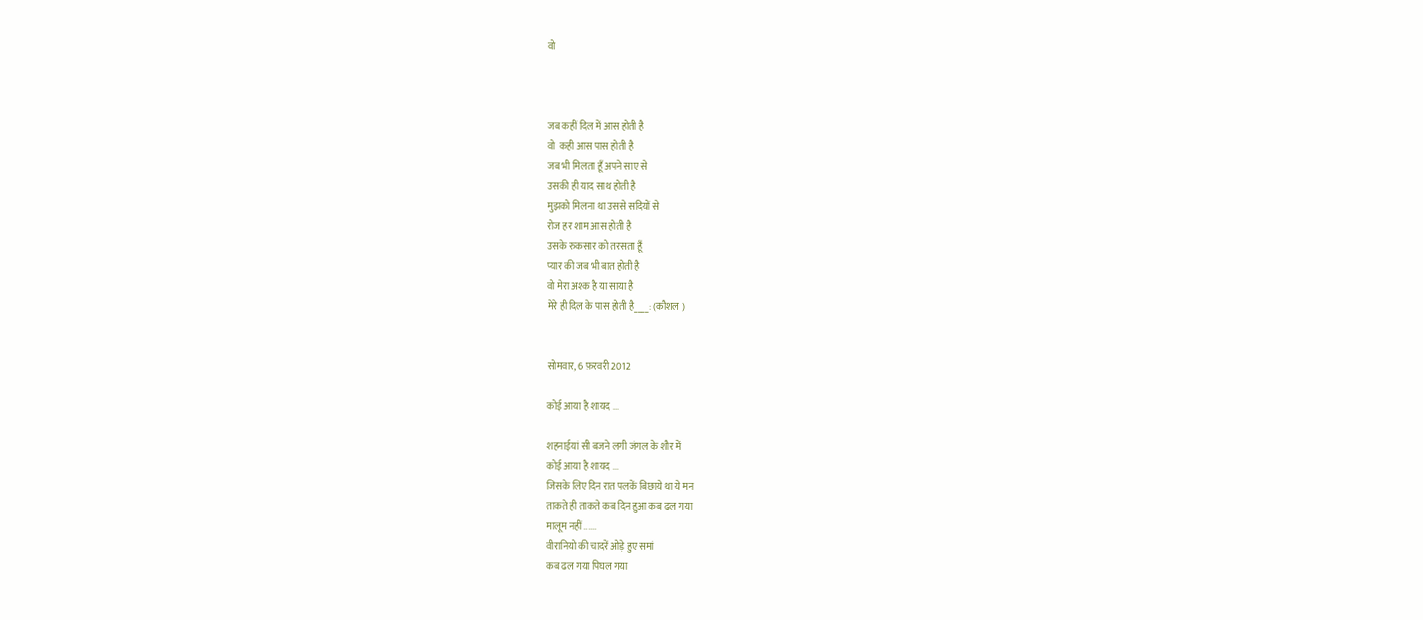वो



जब कहीं दिल में आस होती है
वो  कही आस पास होती है
जब भी मिलता हूँ अपने साए से
उसकी ही याद साथ होती है
मुझको मिलना था उससे सदियों से
रोज हर शाम आस होती है
उसके रुकसार को तरसता हूँ
प्यार की जब भी बात होती है
वो मेरा अश्क है या साया है
मेरे ही दिल के पास होती है____: (कौशल )


सोमवार, 6 फ़रवरी 2012

कोई आया है शायद ...

शहनाईयां सी बजने लगी जंगल के शौर में
कोई आया है शायद ...
जिसके लिए दिन रात पलकें बिछाये था ये मन
ताकते ही ताकते कब दिन हुआ कब ढल गया
मालूम नहीं ......
वीरानियो की चादरें ओड़े हुए समां
कब ढल गया पिघल गया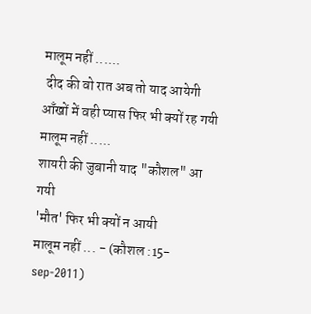मालूम नहीं ......
 दीद की वो रात अब तो याद आयेगी
आँखों में वही प्यास फिर भी क्यों रह गयी
मालूम नहीं .....
शायरी की जुबानी याद "कौशल" आ गयी
'मौत' फिर भी क्यों न आयी
मालूम नहीं ... - (कौशल :15-sep-2011)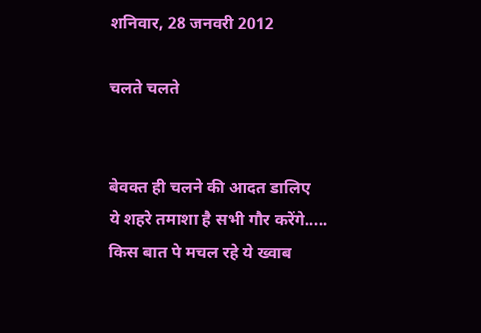शनिवार, 28 जनवरी 2012

चलते चलते


बेवक्त ही चलने की आदत डालिए
ये शहरे तमाशा है सभी गौर करेंगे.....
किस बात पे मचल रहे ये ख्वाब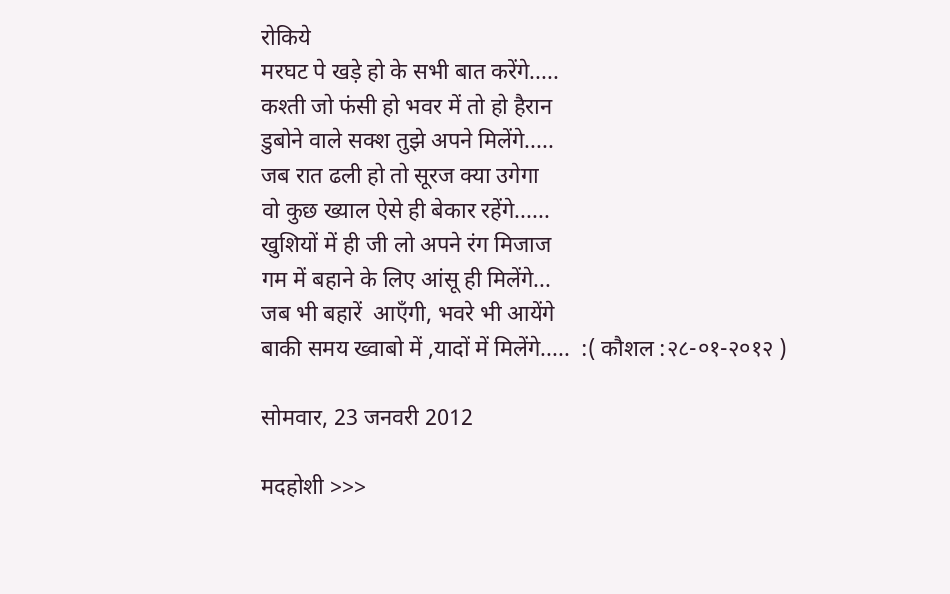रोकिये
मरघट पे खड़े हो के सभी बात करेंगे.....
कश्ती जो फंसी हो भवर में तो हो हैरान
डुबोने वाले सक्श तुझे अपने मिलेंगे.....
जब रात ढली हो तो सूरज क्या उगेगा
वो कुछ ख्याल ऐसे ही बेकार रहेंगे......
खुशियों में ही जी लो अपने रंग मिजाज
गम में बहाने के लिए आंसू ही मिलेंगे...
जब भी बहारें  आएँगी, भवरे भी आयेंगे
बाकी समय ख्वाबो में ,यादों में मिलेंगे.....  :( कौशल :२८-०१-२०१२ )

सोमवार, 23 जनवरी 2012

मदहोशी >>>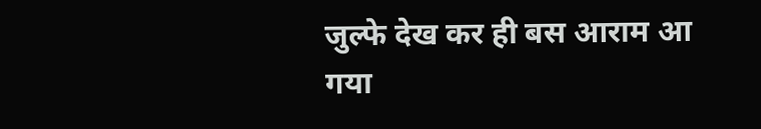जुल्फे देख कर ही बस आराम आ गया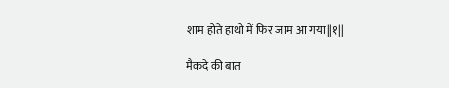शाम होते हाथो में फिर जाम आ गया||१||

मैकदे की बात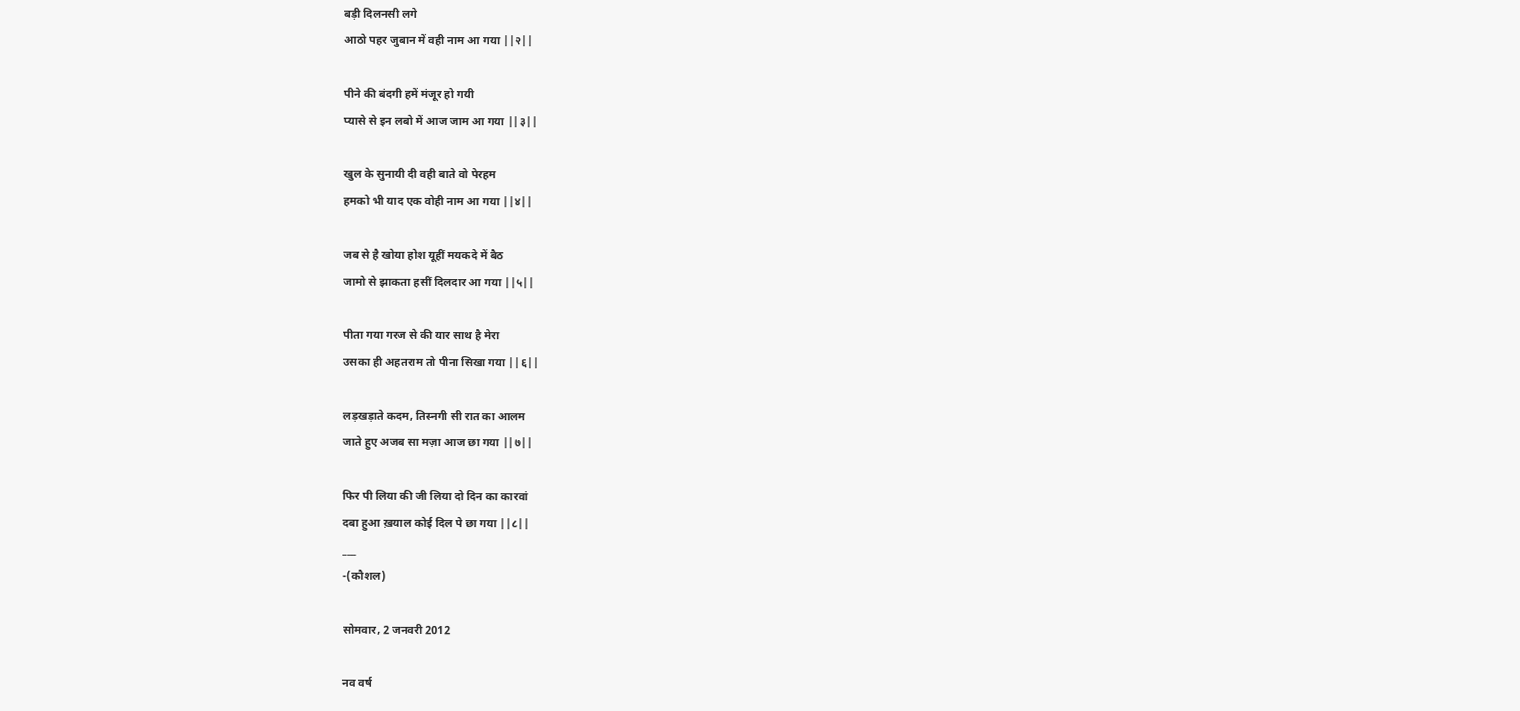बड़ी दिलनसी लगे
आठो पहर जुबान में वही नाम आ गया ||२||

पीने की बंदगी हमें मंजूर हो गयी
प्यासे से इन लबो में आज जाम आ गया ||३||

खुल के सुनायी दी वही बाते वो पेरहम
हमको भी याद एक वोही नाम आ गया ||४||

जब से है खोया होश यूहीं मयकदे में बैठ
जामो से झाकता हसीं दिलदार आ गया ||५||

पीता गया गरज से की यार साथ है मेरा
उसका ही अहतराम तो पीना सिखा गया ||६||

लड़खड़ाते कदम, तिस्नगी सी रात का आलम
जाते हुए अजब सा मज़ा आज छा गया ||७||

फिर पी लिया की जी लिया दो दिन का कारवां
दबा हुआ ख़याल कोई दिल पे छा गया ||८||
___
-(कौशल)

सोमवार, 2 जनवरी 2012

नव वर्ष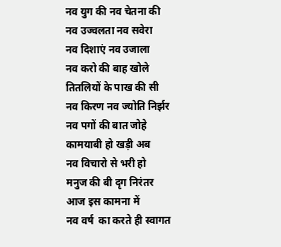नव युग की नव चेतना की
नव उज्वलता नव सवेरा
नव दिशाएं नव उजाला
नव करो की बाह खोले
तितलियों के पाख की सी
नव किरण नव ज्योति निर्झर
नव पगों की बात जोहे
कामयाबी हो खड़ी अब
नव विचारो से भरी हो
मनुज की बी दृग निरंतर
आज इस कामना में
नव वर्ष  का करते ही स्वागत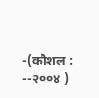-(कौशल : --२००४ )